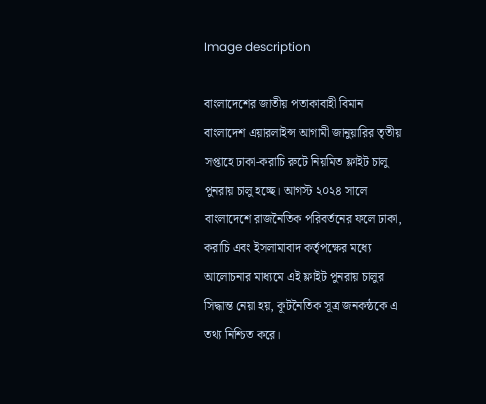Image description

বাংলাদেশের জাতীয় পতাকাবাহী বিমান বাংলাদেশ এয়ারলাইন্স আগামী জানুয়ারির তৃতীয় সপ্তাহে ঢাকা-করাচি রুটে নিয়মিত ফ্লাইট চালু পুনরায় চালু হচ্ছে। আগস্ট ২০২৪ সালে বাংলাদেশে রাজনৈতিক পরিবর্তনের ফলে ঢাকা, করাচি এবং ইসলামাবাদ কর্তৃপক্ষের মধ্যে আলোচনার মাধ্যমে এই ফ্লাইট পুনরায় চালুর সিদ্ধান্ত নেয়া হয়, কূটনৈতিক সূত্র জনকন্ঠকে এ তথ্য নিশ্চিত করে।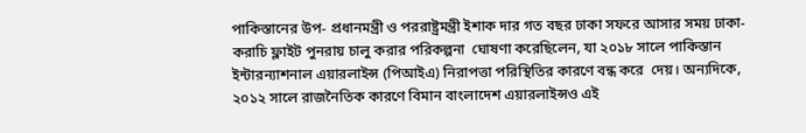পাকিস্তানের উপ- প্রধানমন্ত্রী ও পররাষ্ট্রমন্ত্রী ইশাক দার গত বছর ঢাকা সফরে আসার সময় ঢাকা-করাচি ফ্লাইট পুনরায় চালু করার পরিকল্পনা  ঘোষণা করেছিলেন, যা ২০১৮ সালে পাকিস্তান ইন্টারন্যাশনাল এয়ারলাইন্স (পিআইএ) নিরাপত্তা পরিস্থিতির কারণে বন্ধ করে  দেয়। অন্যদিকে, ২০১২ সালে রাজনৈতিক কারণে বিমান বাংলাদেশ এয়ারলাইন্সও এই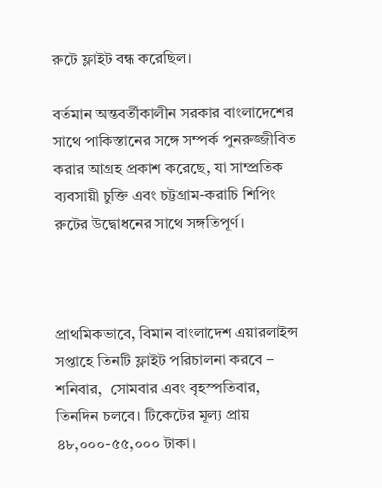রুটে ফ্লাইট বন্ধ করেছিল।

বর্তমান অন্তবর্তীকালীন সরকার বাংলাদেশের সাথে পাকিস্তানের সঙ্গে সম্পর্ক পুনরুজ্জীবিত করার আগ্রহ প্রকাশ করেছে, যা সাম্প্রতিক ব্যবসায়ী চুক্তি এবং চট্টগ্রাম-করাচি শিপিং রুটের উদ্বোধনের সাথে সঙ্গতিপূর্ণ।



প্রাথমিকভাবে, বিমান বাংলাদেশ এয়ারলাইন্স সপ্তাহে তিনটি ফ্লাইট পরিচালনা করবে – শনিবার,  সোমবার এবং বৃহস্পতিবার,  তিনদিন চলবে। টিকেটের মূল্য প্রায় ৪৮,০০০-৫৫,০০০ টাকা।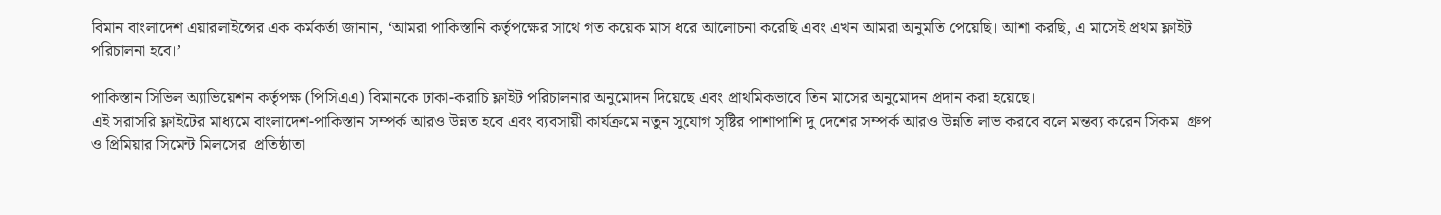বিমান বাংলাদেশ এয়ারলাইন্সের এক কর্মকর্তা জানান, ‘আমরা পাকিস্তানি কর্তৃপক্ষের সাথে গত কয়েক মাস ধরে আলোচনা করেছি এবং এখন আমরা অনুমতি পেয়েছি। আশা করছি, এ মাসেই প্রথম ফ্লাইট পরিচালনা হবে।’

পাকিস্তান সিভিল অ্যাভিয়েশন কর্তৃপক্ষ (পিসিএএ) বিমানকে ঢাকা-করাচি ফ্লাইট পরিচালনার অনুমোদন দিয়েছে এবং প্রাথমিকভাবে তিন মাসের অনুমোদন প্রদান করা হয়েছে।
এই সরাসরি ফ্লাইটের মাধ্যমে বাংলাদেশ-পাকিস্তান সম্পর্ক আরও উন্নত হবে এবং ব্যবসায়ী কার্যক্রমে নতুন সুযোগ সৃষ্টির পাশাপাশি দু দেশের সম্পর্ক আরও উন্নতি লাভ করবে বলে মন্তব্য করেন সিকম  গ্রুপ ও প্রিমিয়ার সিমেন্ট মিলসের  প্রতিষ্ঠাতা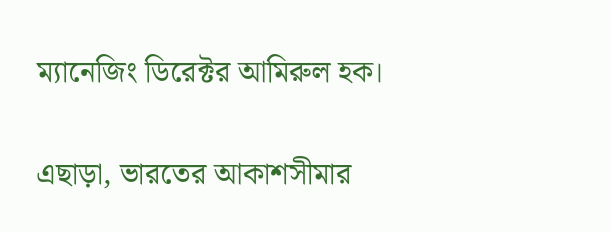ম্যানেজিং ডিরেক্টর আমিরুল হক।

এছাড়া, ভারতের আকাশসীমার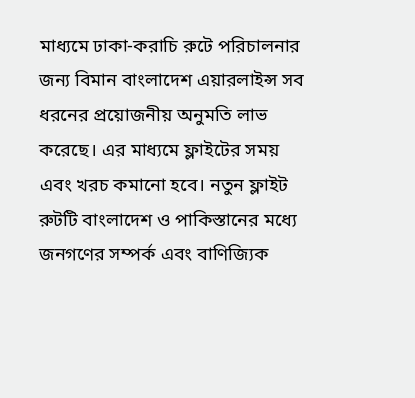মাধ্যমে ঢাকা-করাচি রুটে পরিচালনার জন্য বিমান বাংলাদেশ এয়ারলাইন্স সব ধরনের প্রয়োজনীয় অনুমতি লাভ করেছে। এর মাধ্যমে ফ্লাইটের সময় এবং খরচ কমানো হবে। নতুন ফ্লাইট রুটটি বাংলাদেশ ও পাকিস্তানের মধ্যে জনগণের সম্পর্ক এবং বাণিজ্যিক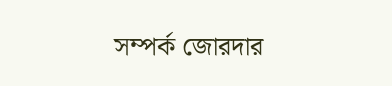সম্পর্ক জোরদার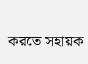করতে সহায়ক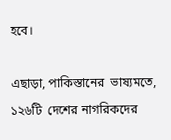হবে।

এছাড়া, পাকিস্তানের  ভাষ্যমতে, ১২৬টি  দেশের নাগরিকদের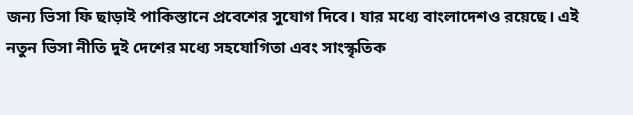জন্য ভিসা ফি ছাড়াই পাকিস্তানে প্রবেশের সুযোগ দিবে। যার মধ্যে বাংলাদেশও রয়েছে। এই নতুন ভিসা নীতি দুই দেশের মধ্যে সহযোগিতা এবং সাংস্কৃতিক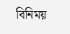বিনিময়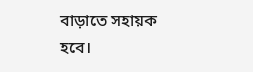বাড়াতে সহায়ক হবে।